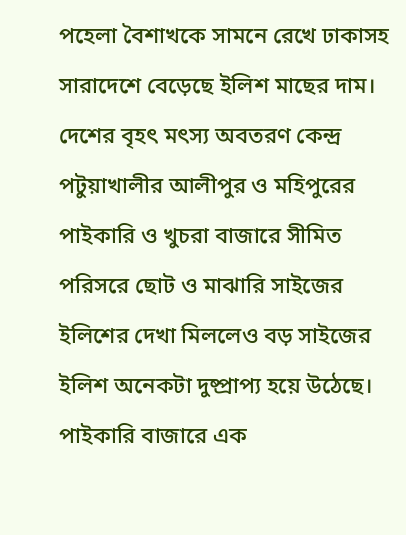পহেলা বৈশাখকে সামনে রেখে ঢাকাসহ সারাদেশে বেড়েছে ইলিশ মাছের দাম। দেশের বৃহৎ মৎস্য অবতরণ কেন্দ্র পটুয়াখালীর আলীপুর ও মহিপুরের পাইকারি ও খুচরা বাজারে সীমিত পরিসরে ছোট ও মাঝারি সাইজের ইলিশের দেখা মিললেও বড় সাইজের ইলিশ অনেকটা দুষ্প্রাপ্য হয়ে উঠেছে। পাইকারি বাজারে এক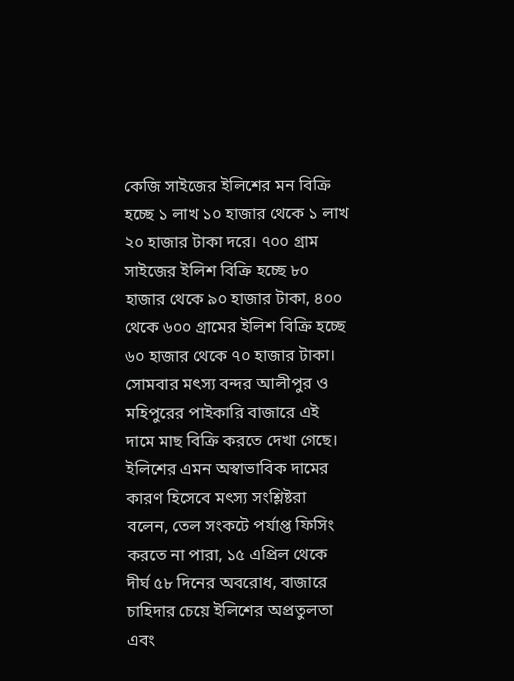কেজি সাইজের ইলিশের মন বিক্রি হচ্ছে ১ লাখ ১০ হাজার থেকে ১ লাখ ২০ হাজার টাকা দরে। ৭০০ গ্রাম সাইজের ইলিশ বিক্রি হচ্ছে ৮০ হাজার থেকে ৯০ হাজার টাকা, ৪০০ থেকে ৬০০ গ্রামের ইলিশ বিক্রি হচ্ছে ৬০ হাজার থেকে ৭০ হাজার টাকা।
সোমবার মৎস্য বন্দর আলীপুর ও মহিপুরের পাইকারি বাজারে এই দামে মাছ বিক্রি করতে দেখা গেছে।
ইলিশের এমন অস্বাভাবিক দামের কারণ হিসেবে মৎস্য সংশ্লিষ্টরা বলেন, তেল সংকটে পর্যাপ্ত ফিসিং করতে না পারা, ১৫ এপ্রিল থেকে দীর্ঘ ৫৮ দিনের অবরোধ, বাজারে চাহিদার চেয়ে ইলিশের অপ্রতুলতা এবং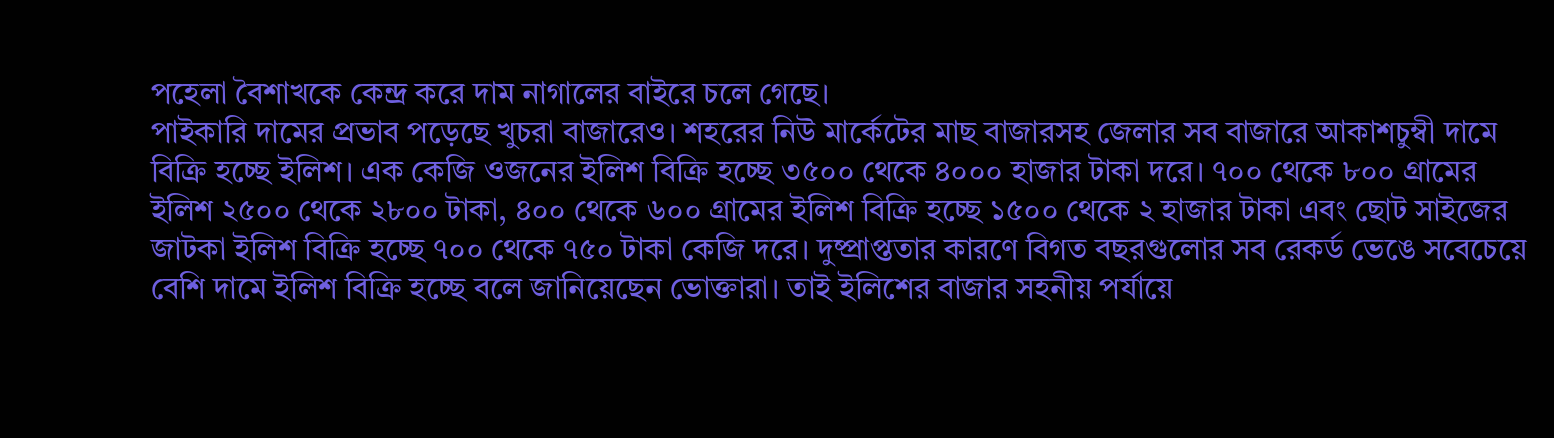পহেলা বৈশাখকে কেন্দ্র করে দাম নাগালের বাইরে চলে গেছে।
পাইকারি দামের প্রভাব পড়েছে খুচরা বাজারেও। শহরের নিউ মার্কেটের মাছ বাজারসহ জেলার সব বাজারে আকাশচুম্বী দামে বিক্রি হচ্ছে ইলিশ। এক কেজি ওজনের ইলিশ বিক্রি হচ্ছে ৩৫০০ থেকে ৪০০০ হাজার টাকা দরে। ৭০০ থেকে ৮০০ গ্রামের ইলিশ ২৫০০ থেকে ২৮০০ টাকা, ৪০০ থেকে ৬০০ গ্রামের ইলিশ বিক্রি হচ্ছে ১৫০০ থেকে ২ হাজার টাকা এবং ছোট সাইজের জাটকা ইলিশ বিক্রি হচ্ছে ৭০০ থেকে ৭৫০ টাকা কেজি দরে। দুষ্প্রাপ্ততার কারণে বিগত বছরগুলোর সব রেকর্ড ভেঙে সবেচেয়ে বেশি দামে ইলিশ বিক্রি হচ্ছে বলে জানিয়েছেন ভোক্তারা। তাই ইলিশের বাজার সহনীয় পর্যায়ে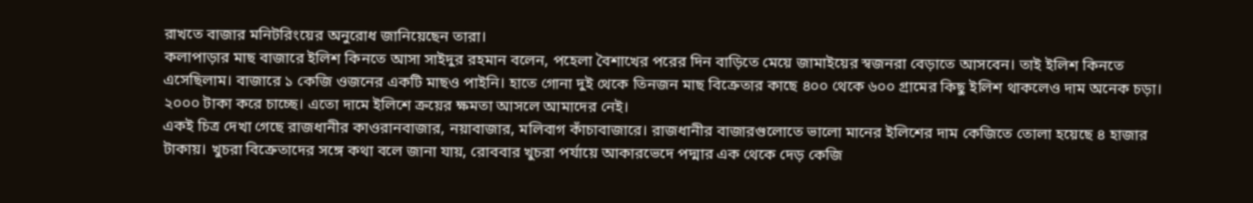রাখতে বাজার মনিটরিংয়ের অনুরোধ জানিয়েছেন তারা।
কলাপাড়ার মাছ বাজারে ইলিশ কিনতে আসা সাইদুর রহমান বলেন, পহেলা বৈশাখের পরের দিন বাড়িতে মেয়ে জামাইয়ের স্বজনরা বেড়াতে আসবেন। তাই ইলিশ কিনতে এসেছিলাম। বাজারে ১ কেজি ওজনের একটি মাছও পাইনি। হাতে গোনা দুই থেকে তিনজন মাছ বিক্রেতার কাছে ৪০০ থেকে ৬০০ গ্রামের কিছু ইলিশ থাকলেও দাম অনেক চড়া। ২০০০ টাকা করে চাচ্ছে। এতো দামে ইলিশে ক্রয়ের ক্ষমতা আসলে আমাদের নেই।
একই চিত্র দেখা গেছে রাজধানীর কাওরানবাজার, নয়াবাজার, মলিবাগ কাঁচাবাজারে। রাজধানীর বাজারগুলোতে ভালো মানের ইলিশের দাম কেজিতে তোলা হয়েছে ৪ হাজার টাকায়। খুচরা বিক্রেতাদের সঙ্গে কথা বলে জানা যায়, রোববার খুচরা পর্যায়ে আকারভেদে পদ্মার এক থেকে দেড় কেজি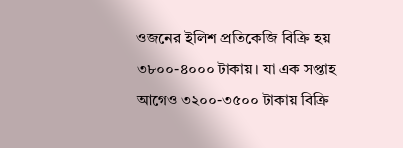ওজনের ইলিশ প্রতিকেজি বিক্রি হয় ৩৮০০-৪০০০ টাকায়। যা এক সপ্তাহ আগেও ৩২০০-৩৫০০ টাকায় বিক্রি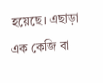হয়েছে। এছাড়া এক কেজি বা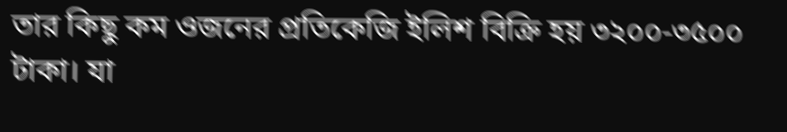তার কিছু কম ওজনের প্রতিকেজি ইলিশ বিক্রি হয় ৩২০০-৩৫০০ টাকা। যা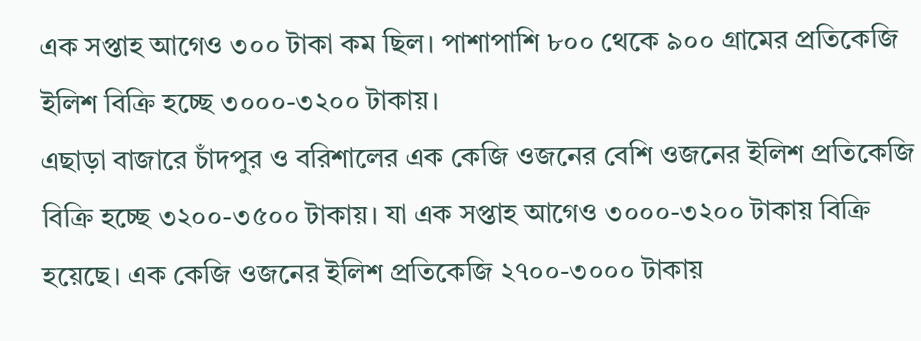এক সপ্তাহ আগেও ৩০০ টাকা কম ছিল। পাশাপাশি ৮০০ থেকে ৯০০ গ্রামের প্রতিকেজি ইলিশ বিক্রি হচ্ছে ৩০০০-৩২০০ টাকায়।
এছাড়া বাজারে চাঁদপুর ও বরিশালের এক কেজি ওজনের বেশি ওজনের ইলিশ প্রতিকেজি বিক্রি হচ্ছে ৩২০০-৩৫০০ টাকায়। যা এক সপ্তাহ আগেও ৩০০০-৩২০০ টাকায় বিক্রি হয়েছে। এক কেজি ওজনের ইলিশ প্রতিকেজি ২৭০০-৩০০০ টাকায়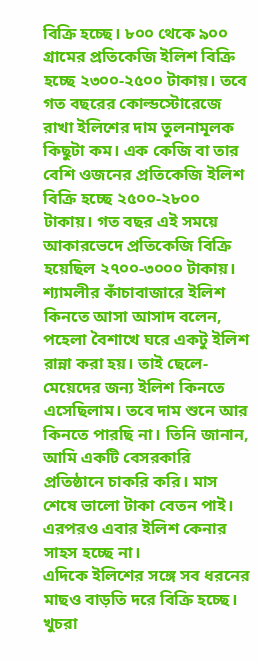বিক্রি হচ্ছে। ৮০০ থেকে ৯০০ গ্রামের প্রতিকেজি ইলিশ বিক্রি হচ্ছে ২৩০০-২৫০০ টাকায়। তবে গত বছরের কোল্ডস্টোরেজে রাখা ইলিশের দাম তুলনামূলক কিছুটা কম। এক কেজি বা তার বেশি ওজনের প্রতিকেজি ইলিশ বিক্রি হচ্ছে ২৫০০-২৮০০ টাকায়। গত বছর এই সময়ে আকারভেদে প্রতিকেজি বিক্রি হয়েছিল ২৭০০-৩০০০ টাকায়।
শ্যামলীর কাঁচাবাজারে ইলিশ কিনতে আসা আসাদ বলেন, পহেলা বৈশাখে ঘরে একটু ইলিশ রান্না করা হয়। তাই ছেলে-মেয়েদের জন্য ইলিশ কিনতে এসেছিলাম। তবে দাম শুনে আর কিনতে পারছি না। তিনি জানান, আমি একটি বেসরকারি প্রতিষ্ঠানে চাকরি করি। মাস শেষে ভালো টাকা বেতন পাই। এরপরও এবার ইলিশ কেনার সাহস হচ্ছে না।
এদিকে ইলিশের সঙ্গে সব ধরনের মাছও বাড়তি দরে বিক্রি হচ্ছে। খুচরা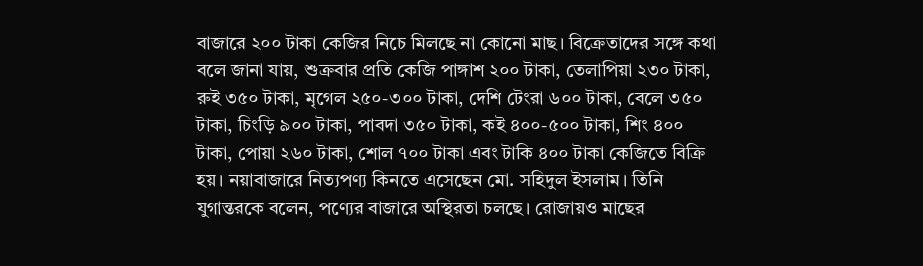বাজারে ২০০ টাকা কেজির নিচে মিলছে না কোনো মাছ। বিক্রেতাদের সঙ্গে কথা বলে জানা যায়, শুক্রবার প্রতি কেজি পাঙ্গাশ ২০০ টাকা, তেলাপিয়া ২৩০ টাকা, রুই ৩৫০ টাকা, মৃগেল ২৫০-৩০০ টাকা, দেশি টেংরা ৬০০ টাকা, বেলে ৩৫০ টাকা, চিংড়ি ৯০০ টাকা, পাবদা ৩৫০ টাকা, কই ৪০০-৫০০ টাকা, শিং ৪০০ টাকা, পোয়া ২৬০ টাকা, শোল ৭০০ টাকা এবং টাকি ৪০০ টাকা কেজিতে বিক্রি হয়। নয়াবাজারে নিত্যপণ্য কিনতে এসেছেন মো. সহিদুল ইসলাম। তিনি যুগান্তরকে বলেন, পণ্যের বাজারে অস্থিরতা চলছে। রোজায়ও মাছের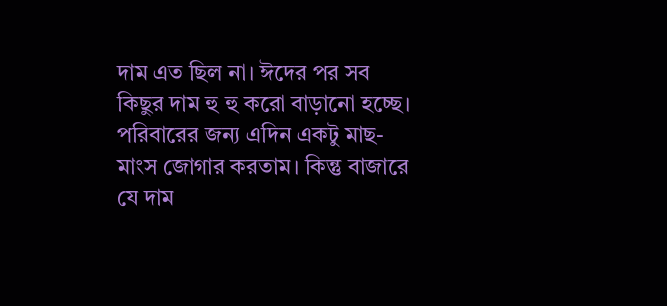দাম এত ছিল না। ঈদের পর সব কিছুর দাম হু হু করো বাড়ানো হচ্ছে। পরিবারের জন্য এদিন একটু মাছ-মাংস জোগার করতাম। কিন্তু বাজারে যে দাম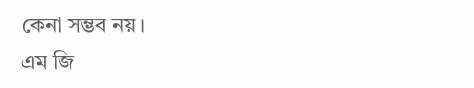কেনা সম্ভব নয়।
এম জি